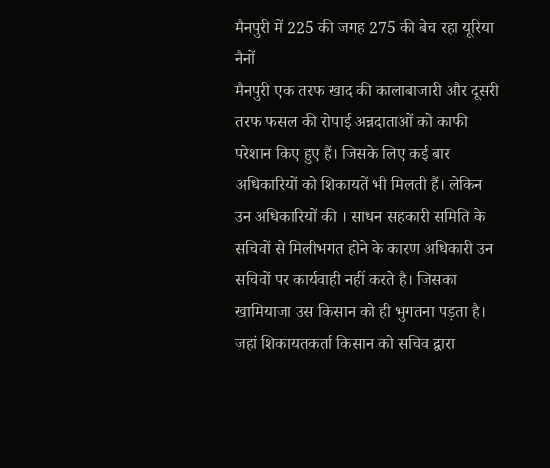मैनपुरी में 225 की जगह 275 की बेच रहा यूरिया नैनों
मैनपुरी एक तरफ खाद की कालाबाजारी और दूसरी तरफ फसल की रोपाई अन्नदाताओं को काफी परेशान किए हुए हैं। जिसके लिए कई बार अधिकारियों को शिकायतें भी मिलती हैं। लेकिन उन अधिकारियों की । साधन सहकारी समिति के सचिवों से मिलीभगत होने के कारण अधिकारी उन सचिवों पर कार्यवाही नहीं करते है। जिसका खामियाजा उस किसान को ही भुगतना पड़ता है। जहां शिकायतकर्ता किसान को सचिव द्वारा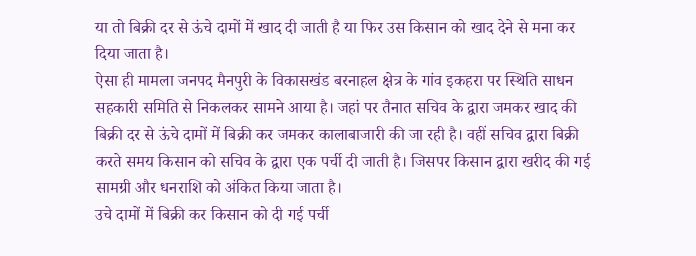या तो बिक्री दर से ऊंचे दामों में खाद दी जाती है या फिर उस किसान को खाद देने से मना कर दिया जाता है।
ऐसा ही मामला जनपद मैनपुरी के विकासखंड बरनाहल क्षेत्र के गांव इकहरा पर स्थिति साधन सहकारी समिति से निकलकर सामने आया है। जहां पर तैनात सचिव के द्वारा जमकर खाद की बिक्री दर से ऊंचे दामों में बिक्री कर जमकर कालाबाजारी की जा रही है। वहीं सचिव द्वारा बिक्री करते समय किसान को सचिव के द्वारा एक पर्ची दी जाती है। जिसपर किसान द्वारा खरीद की गई सामग्री और धनराशि को अंकित किया जाता है।
उचे दामों में बिक्री कर किसान को दी गई पर्ची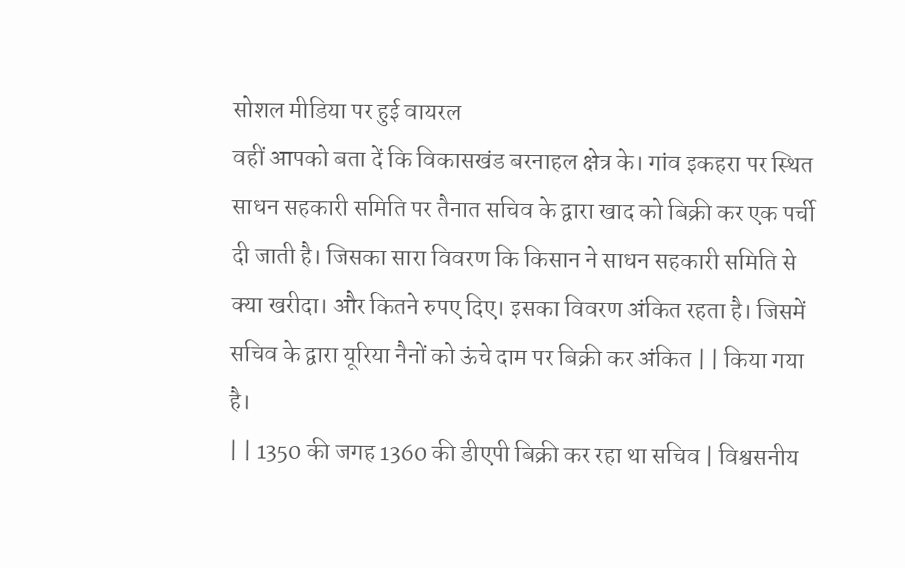सोशल मीडिया पर हुई वायरल
वहीं आपको बता दें कि विकासखंड बरनाहल क्षेत्र के। गांव इकहरा पर स्थित साधन सहकारी समिति पर तैनात सचिव के द्वारा खाद को बिक्री कर एक पर्ची दी जाती है। जिसका सारा विवरण कि किसान ने साधन सहकारी समिति से क्या खरीदा। और कितने रुपए दिए। इसका विवरण अंकित रहता है। जिसमें सचिव के द्वारा यूरिया नैनों को ऊंचे दाम पर बिक्री कर अंकित | | किया गया है।
| | 1350 की जगह 1360 की डीएपी बिक्री कर रहा था सचिव | विश्वसनीय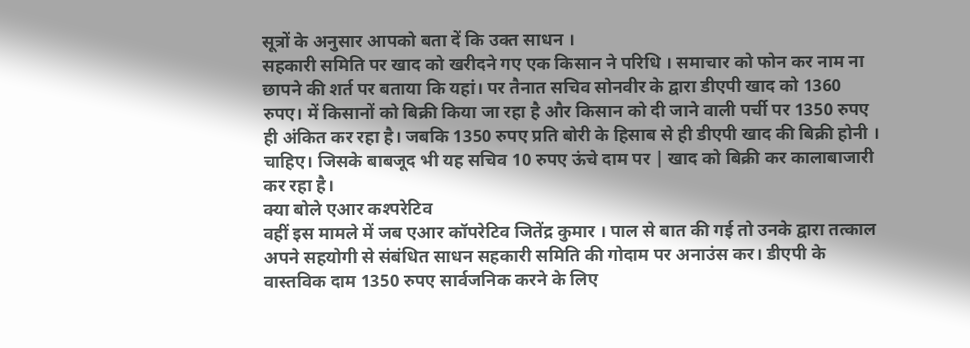सूत्रों के अनुसार आपको बता दें कि उक्त साधन ।
सहकारी समिति पर खाद को खरीदने गए एक किसान ने परिधि । समाचार को फोन कर नाम ना छापने की शर्त पर बताया कि यहां। पर तैनात सचिव सोनवीर के द्वारा डीएपी खाद को 1360 रुपए। में किसानों को बिक्री किया जा रहा है और किसान को दी जाने वाली पर्ची पर 1350 रुपए ही अंकित कर रहा है। जबकि 1350 रुपए प्रति बोरी के हिसाब से ही डीएपी खाद की बिक्री होनी । चाहिए। जिसके बाबजूद भी यह सचिव 10 रुपए ऊंचे दाम पर | खाद को बिक्री कर कालाबाजारी कर रहा है।
क्या बोले एआर कश्परेटिव
वहीं इस मामले में जब एआर कॉपरेटिव जितेंद्र कुमार । पाल से बात की गई तो उनके द्वारा तत्काल अपने सहयोगी से संबंधित साधन सहकारी समिति की गोदाम पर अनाउंस कर। डीएपी के वास्तविक दाम 1350 रुपए सार्वजनिक करने के लिए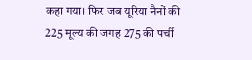कहा गया। फिर जब यूरिया नैनों की 225 मूल्य की जगह 275 की पर्ची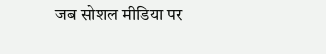जब सोशल मीडिया पर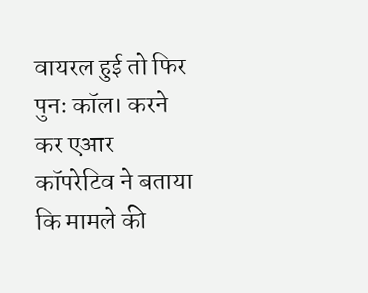वायरल हुई तो फिर पुनः कॉल। करने कर एआर कॉपरेटिव ने बताया कि मामले की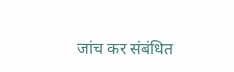जांच कर संबंधित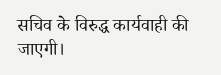सचिव के विरुद्ध कार्यवाही की जाएगी।